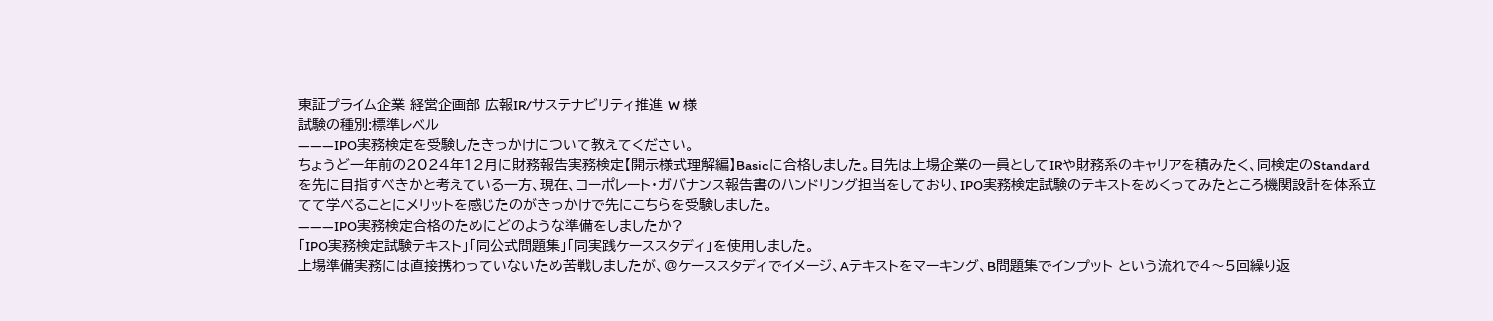東証プライム企業 経営企画部 広報IR/サステナビリティ推進 W 様
試験の種別:標準レベル
―――IPO実務検定を受験したきっかけについて教えてください。
ちょうど一年前の2024年12月に財務報告実務検定【開示様式理解編】Basicに合格しました。目先は上場企業の一員としてIRや財務系のキャリアを積みたく、同検定のStandardを先に目指すべきかと考えている一方、現在、コーポレート・ガバナンス報告書のハンドリング担当をしており、IPO実務検定試験のテキストをめくってみたところ機関設計を体系立てて学べることにメリットを感じたのがきっかけで先にこちらを受験しました。
―――IPO実務検定合格のためにどのような準備をしましたか?
「IPO実務検定試験テキスト」「同公式問題集」「同実践ケーススタディ」を使用しました。
上場準備実務には直接携わっていないため苦戦しましたが、@ケーススタディでイメージ、Aテキストをマーキング、B問題集でインプット という流れで4〜5回繰り返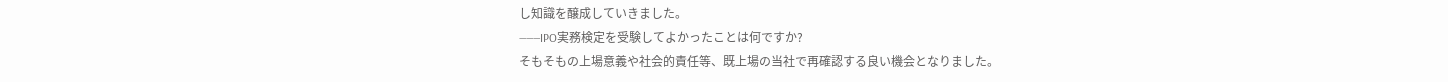し知識を醸成していきました。
―――IPO実務検定を受験してよかったことは何ですか?
そもそもの上場意義や社会的責任等、既上場の当社で再確認する良い機会となりました。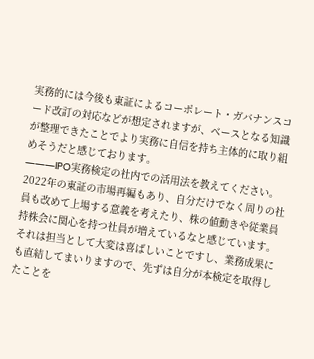実務的には今後も東証によるコーポレート・ガバナンスコード改訂の対応などが想定されますが、ベースとなる知識が整理できたことでより実務に自信を持ち主体的に取り組めそうだと感じております。
―――IPO実務検定の社内での活用法を教えてください。
2022年の東証の市場再編もあり、自分だけでなく周りの社員も改めて上場する意義を考えたり、株の値動きや従業員持株会に関心を持つ社員が増えているなと感じています。それは担当として大変は喜ばしいことですし、業務成果にも直結してまいりますので、先ずは自分が本検定を取得したことを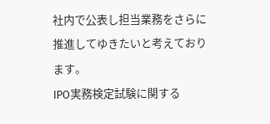社内で公表し担当業務をさらに推進してゆきたいと考えております。
IPO実務検定試験に関する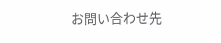お問い合わせ先